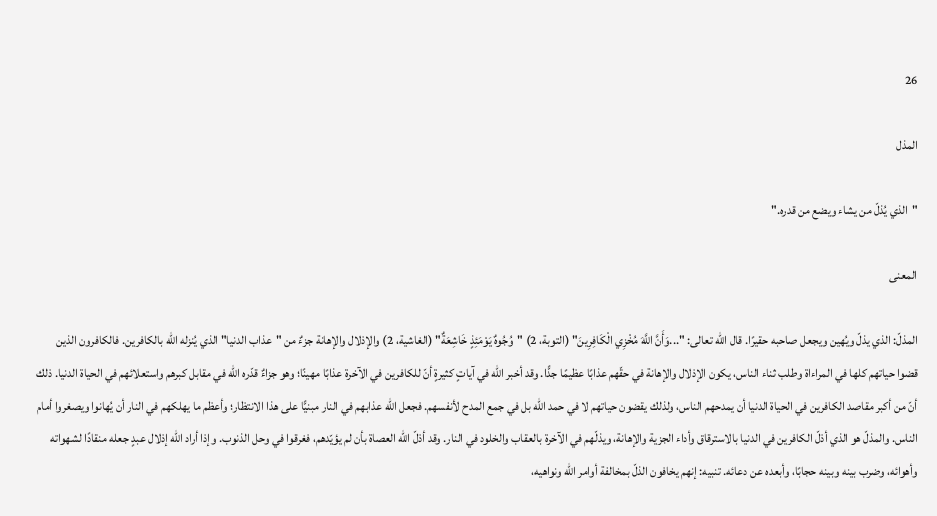26

المذل

"الذي يُذلّ من يشاء ويضع من قدره."

المعنى

المذلّ: الذي يذلّ ويُهين ويجعل صاحبه حقيرًا. قال الله تعالى: "...وَأَنَّ اللَّهَ مُخْزِي الْكَافِرِينَ" (التوبة، 2) "وُجُوهٌ يَوْمَئِذٍ خَاشِعَةٌ" (الغاشية، 2) والإذلال والإهانة جزءٌ من "عذاب الدنيا" الذي يُنزله الله بالكافرين. فالكافرون الذين قضوا حياتهم كلها في المراءاة وطلب ثناء الناس، يكون الإذلال والإهانة في حقّهم عذابًا عظيمًا جدًّا. وقد أخبر الله في آياتٍ كثيرةٍ أنّ للكافرين في الآخرة عذابًا مهينًا؛ وهو جزاءٌ قدّره الله في مقابل كبرهم واستعلائهم في الحياة الدنيا. ذلك أنّ من أكبر مقاصد الكافرين في الحياة الدنيا أن يمدحهم الناس، ولذلك يقضون حياتهم لا في حمد الله بل في جمع المدح لأنفسهم. فجعل الله عذابهم في النار مبنيًّا على هذا الانتظار؛ وأعظم ما يهلكهم في النار أن يُهانوا ويصغروا أمام الناس. والمذلّ هو الذي أذلّ الكافرين في الدنيا بالاسترقاق وأداء الجزية والإهانة، ويذلّهم في الآخرة بالعقاب والخلود في النار. وقد أذلّ الله العصاة بأن لم يؤيّدهم، فغرقوا في وحل الذنوب. وإذا أراد الله إذلال عبدٍ جعله منقادًا لشهواته وأهوائه، وضرب بينه وبينه حجابًا، وأبعده عن دعائه. تنبيه: إنهم يخافون الذلّ بمخالفة أوامر الله ونواهيه،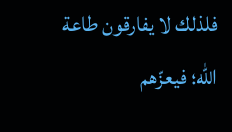فلذلك لا يفارقون طاعة الله؛ فيعزّهم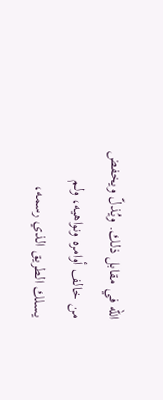الله في مقابل ذلك. ويُذلّ ويخفض من خالف أوامره ونواهيه، ولم يسلك الطريق الذي رسمه،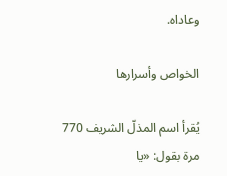وعاداه.

الخواص وأسرارها

يُقرأ اسم المذلّ الشريف 770 مرة بقول: «يا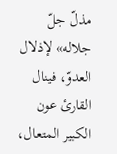مذلّ جلّ جلاله» لإذلال العدوّ، فينال القارئ عون الكبير المتعال،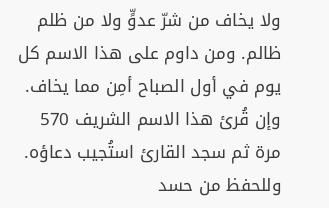ولا يخاف من شرّ عدوٍّ ولا من ظلم ظالم. ومن داوم على هذا الاسم كل يوم في أول الصباح أمِن مما يخاف. وإن قُرئ هذا الاسم الشريف 570 مرة ثم سجد القارئ استُجيب دعاؤه. وللحفظ من حسد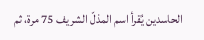الحاسدين يُقرأ اسم المذلّ الشريف 75 مرة، ثم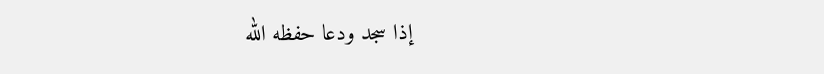إذا سجد ودعا حفظه الله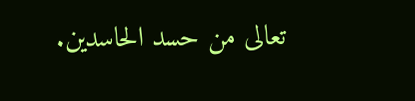تعالى من حسد الحاسدين.